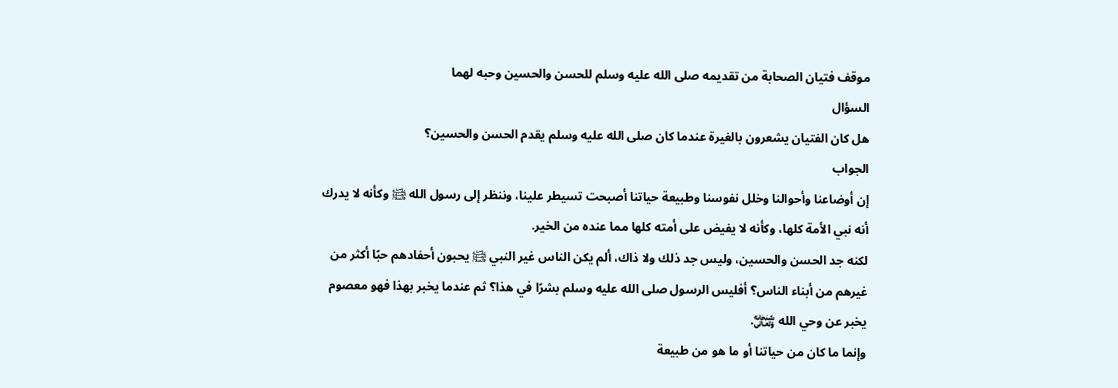موقف فتيان الصحابة من تقديمه صلى الله عليه وسلم للحسن والحسين وحبه لهما
السؤال
هل كان الفتيان يشعرون بالغيرة عندما كان صلى الله عليه وسلم يقدم الحسن والحسين؟
الجواب
إن أوضاعنا وأحوالنا وخلل نفوسنا وطبيعة حياتنا أصبحت تسيطر علينا، وننظر إلى رسول الله ﵊ وكأنه لا يدرك أنه نبي الأمة كلها، وكأنه لا يفيض على أمته كلها مما عنده من الخير.
لكنه جد الحسن والحسين، وليس جد ذلك ولا ذاك، ألم يكن الناس غير النبي ﵊ يحبون أحفادهم حبًا أكثر من غيرهم من أبناء الناس؟ أفليس الرسول صلى الله عليه وسلم بشرًا في هذا؟ ثم عندما يخبر بهذا فهو معصوم يخبر عن وحي الله ﷾.
وإنما ما كان من حياتنا أو ما هو من طبيعة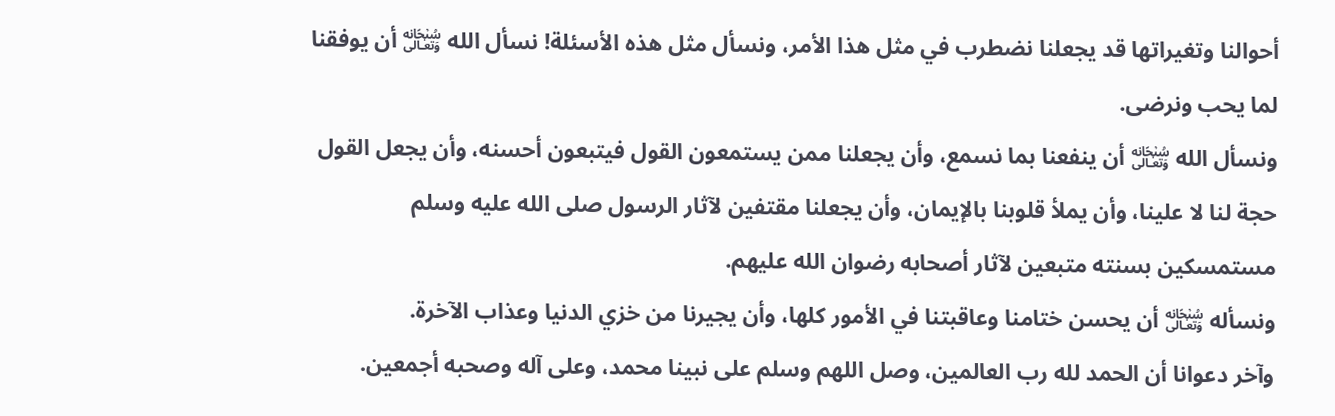أحوالنا وتغيراتها قد يجعلنا نضطرب في مثل هذا الأمر، ونسأل مثل هذه الأسئلة! نسأل الله ﷾ أن يوفقنا لما يحب ونرضى.
ونسأل الله ﷾ أن ينفعنا بما نسمع، وأن يجعلنا ممن يستمعون القول فيتبعون أحسنه، وأن يجعل القول حجة لنا لا علينا، وأن يملأ قلوبنا بالإيمان، وأن يجعلنا مقتفين لآثار الرسول صلى الله عليه وسلم مستمسكين بسنته متبعين لآثار أصحابه رضوان الله عليهم.
ونسأله ﷾ أن يحسن ختامنا وعاقبتنا في الأمور كلها، وأن يجيرنا من خزي الدنيا وعذاب الآخرة.
وآخر دعوانا أن الحمد لله رب العالمين، وصل اللهم وسلم على نبينا محمد، وعلى آله وصحبه أجمعين.